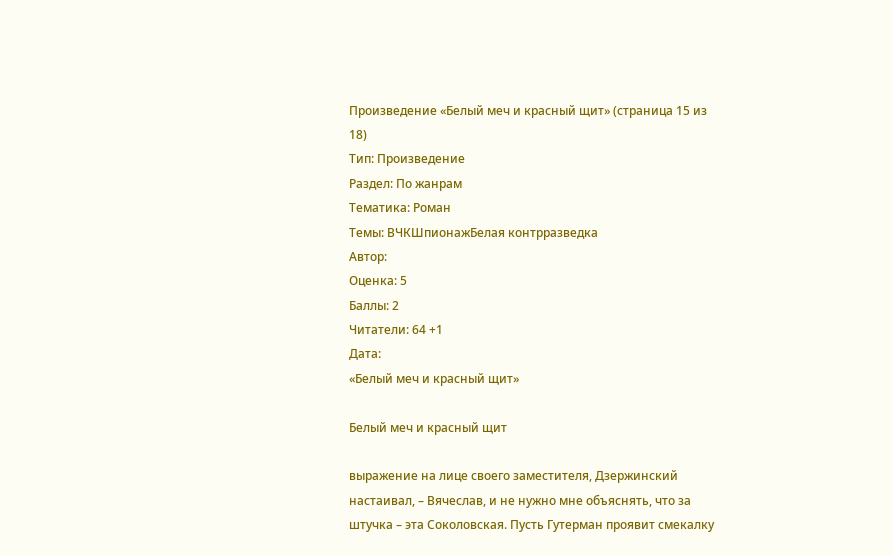Произведение «Белый меч и красный щит» (страница 15 из 18)
Тип: Произведение
Раздел: По жанрам
Тематика: Роман
Темы: ВЧКШпионажБелая контрразведка
Автор:
Оценка: 5
Баллы: 2
Читатели: 64 +1
Дата:
«Белый меч и красный щит»

Белый меч и красный щит

выражение на лице своего заместителя, Дзержинский настаивал, – Вячеслав, и не нужно мне объяснять, что за штучка – эта Соколовская. Пусть Гутерман проявит смекалку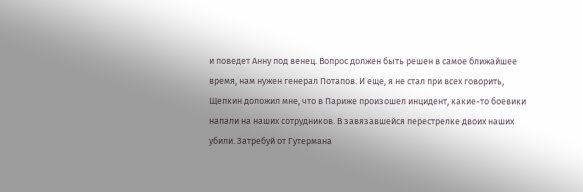и поведет Анну под венец. Вопрос должен быть решен в самое ближайшее время, нам нужен генерал Потапов. И еще, я не стал при всех говорить, Щепкин доложил мне, что в Париже произошел инцидент, какие-то боевики напали на наших сотрудников. В завязавшейся перестрелке двоих наших убили. Затребуй от Гутермана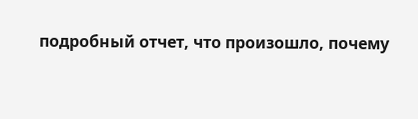подробный отчет, что произошло, почему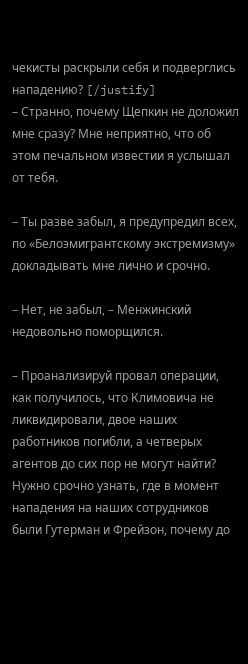чекисты раскрыли себя и подверглись нападению? [/justify]
– Странно, почему Щепкин не доложил мне сразу? Мне неприятно, что об этом печальном известии я услышал от тебя.

– Ты разве забыл, я предупредил всех, по «Белоэмигрантскому экстремизму» докладывать мне лично и срочно.

– Нет, не забыл, – Менжинский недовольно поморщился.

– Проанализируй провал операции, как получилось, что Климовича не ликвидировали, двое наших работников погибли, а четверых агентов до сих пор не могут найти? Нужно срочно узнать, где в момент нападения на наших сотрудников были Гутерман и Фрейзон, почему до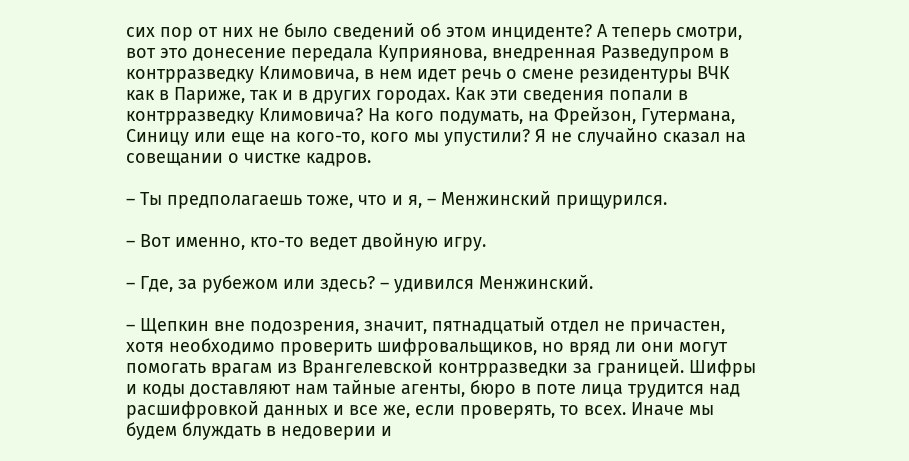сих пор от них не было сведений об этом инциденте? А теперь смотри, вот это донесение передала Куприянова, внедренная Разведупром в контрразведку Климовича, в нем идет речь о смене резидентуры ВЧК как в Париже, так и в других городах. Как эти сведения попали в контрразведку Климовича? На кого подумать, на Фрейзон, Гутермана, Синицу или еще на кого-то, кого мы упустили? Я не случайно сказал на совещании о чистке кадров.

– Ты предполагаешь тоже, что и я, – Менжинский прищурился.

– Вот именно, кто-то ведет двойную игру.

– Где, за рубежом или здесь? – удивился Менжинский.

– Щепкин вне подозрения, значит, пятнадцатый отдел не причастен, хотя необходимо проверить шифровальщиков, но вряд ли они могут помогать врагам из Врангелевской контрразведки за границей. Шифры и коды доставляют нам тайные агенты, бюро в поте лица трудится над расшифровкой данных и все же, если проверять, то всех. Иначе мы будем блуждать в недоверии и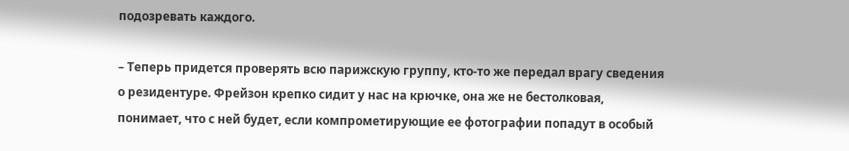подозревать каждого.

– Теперь придется проверять всю парижскую группу, кто-то же передал врагу сведения о резидентуре. Фрейзон крепко сидит у нас на крючке, она же не бестолковая, понимает, что с ней будет, если компрометирующие ее фотографии попадут в особый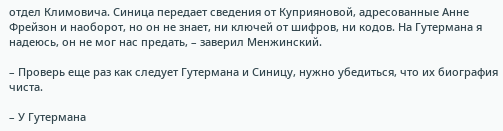отдел Климовича. Синица передает сведения от Куприяновой, адресованные Анне Фрейзон и наоборот, но он не знает, ни ключей от шифров, ни кодов. На Гутермана я надеюсь, он не мог нас предать, – заверил Менжинский.

– Проверь еще раз как следует Гутермана и Синицу, нужно убедиться, что их биография чиста.

– У Гутермана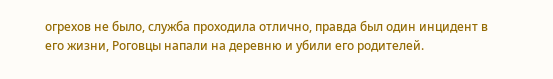огрехов не было, служба проходила отлично, правда был один инцидент в его жизни, Роговцы напали на деревню и убили его родителей.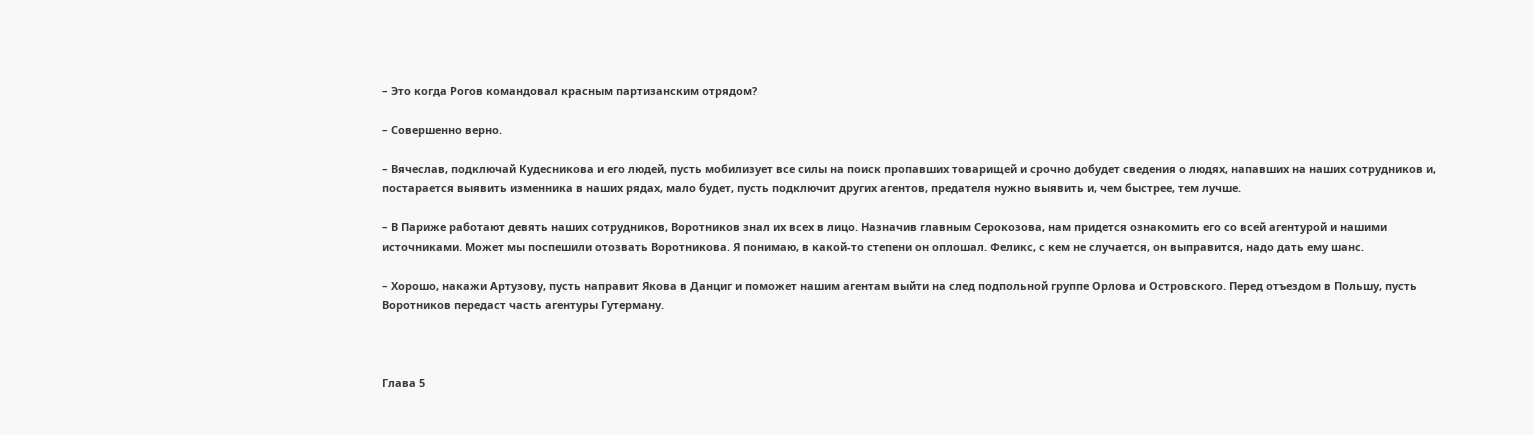– Это когда Рогов командовал красным партизанским отрядом?

– Совершенно верно.

– Вячеслав, подключай Кудесникова и его людей, пусть мобилизует все силы на поиск пропавших товарищей и срочно добудет сведения о людях, напавших на наших сотрудников и, постарается выявить изменника в наших рядах, мало будет, пусть подключит других агентов, предателя нужно выявить и, чем быстрее, тем лучше.

– В Париже работают девять наших сотрудников, Воротников знал их всех в лицо. Назначив главным Серокозова, нам придется ознакомить его со всей агентурой и нашими источниками. Может мы поспешили отозвать Воротникова. Я понимаю, в какой-то степени он оплошал. Феликс, с кем не случается, он выправится, надо дать ему шанс.

– Хорошо, накажи Артузову, пусть направит Якова в Данциг и поможет нашим агентам выйти на след подпольной группе Орлова и Островского. Перед отъездом в Польшу, пусть Воротников передаст часть агентуры Гутерману.



Глава 5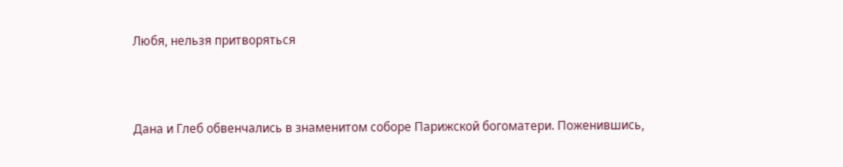Любя, нельзя притворяться



Дана и Глеб обвенчались в знаменитом соборе Парижской богоматери. Поженившись,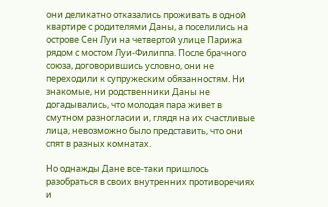они деликатно отказались проживать в одной квартире с родителями Даны, а поселились на острове Сен Луи на четвертой улице Парижа рядом с мостом Луи-Филиппа. После брачного союза, договорившись условно, они не переходили к супружеским обязанностям. Ни знакомые, ни родственники Даны не догадывались, что молодая пара живет в смутном разногласии и, глядя на их счастливые лица, невозможно было представить, что они спят в разных комнатах.

Но однажды Дане все-таки пришлось разобраться в своих внутренних противоречиях и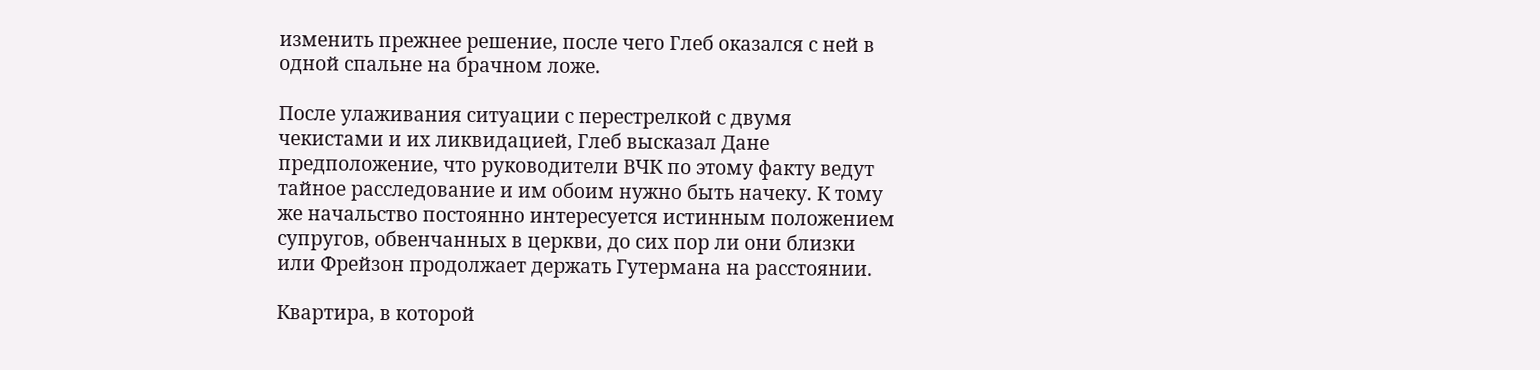изменить прежнее решение, после чего Глеб оказался с ней в одной спальне на брачном ложе.

После улаживания ситуации с перестрелкой с двумя чекистами и их ликвидацией, Глеб высказал Дане предположение, что руководители ВЧК по этому факту ведут тайное расследование и им обоим нужно быть начеку. К тому же начальство постоянно интересуется истинным положением супругов, обвенчанных в церкви, до сих пор ли они близки или Фрейзон продолжает держать Гутермана на расстоянии.

Квартира, в которой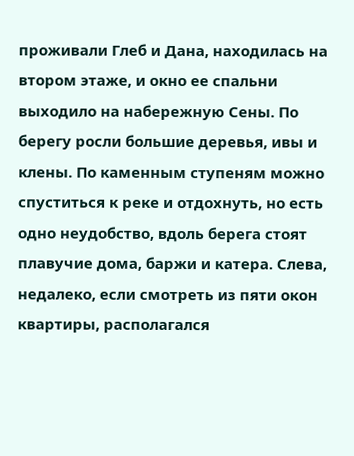проживали Глеб и Дана, находилась на втором этаже, и окно ее спальни выходило на набережную Сены. По берегу росли большие деревья, ивы и клены. По каменным ступеням можно спуститься к реке и отдохнуть, но есть одно неудобство, вдоль берега стоят плавучие дома, баржи и катера. Слева, недалеко, если смотреть из пяти окон квартиры, располагался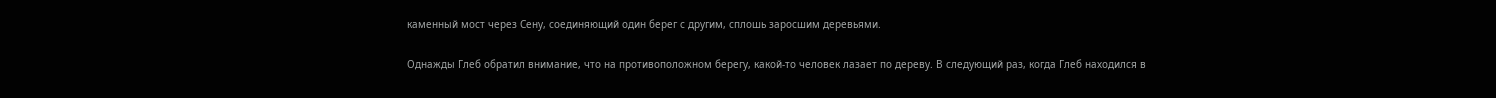каменный мост через Сену, соединяющий один берег с другим, сплошь заросшим деревьями.

Однажды Глеб обратил внимание, что на противоположном берегу, какой-то человек лазает по дереву. В следующий раз, когда Глеб находился в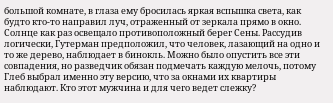большой комнате, в глаза ему бросилась яркая вспышка света, как будто кто-то направил луч, отраженный от зеркала прямо в окно. Солнце как раз освещало противоположный берег Сены. Рассудив логически, Гутерман предположил, что человек, лазающий на одно и то же дерево, наблюдает в бинокль. Можно было опустить все эти совпадения, но разведчик обязан подмечать каждую мелочь, потому Глеб выбрал именно эту версию, что за окнами их квартиры наблюдают. Кто этот мужчина и для чего ведет слежку?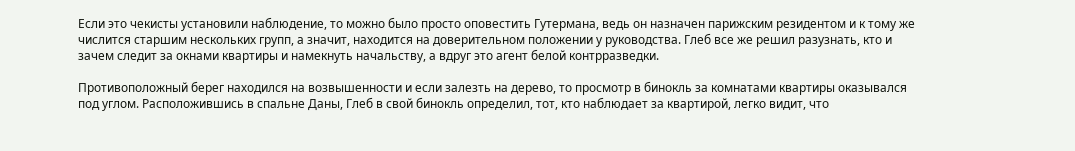Если это чекисты установили наблюдение, то можно было просто оповестить Гутермана, ведь он назначен парижским резидентом и к тому же числится старшим нескольких групп, а значит, находится на доверительном положении у руководства. Глеб все же решил разузнать, кто и зачем следит за окнами квартиры и намекнуть начальству, а вдруг это агент белой контрразведки.

Противоположный берег находился на возвышенности и если залезть на дерево, то просмотр в бинокль за комнатами квартиры оказывался под углом. Расположившись в спальне Даны, Глеб в свой бинокль определил, тот, кто наблюдает за квартирой, легко видит, что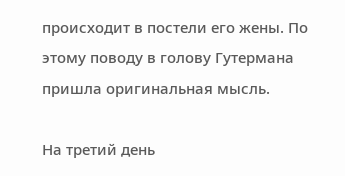происходит в постели его жены. По этому поводу в голову Гутермана пришла оригинальная мысль.

На третий день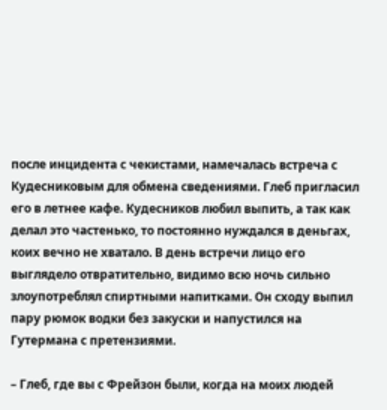после инцидента с чекистами, намечалась встреча с Кудесниковым для обмена сведениями. Глеб пригласил его в летнее кафе. Кудесников любил выпить, а так как делал это частенько, то постоянно нуждался в деньгах, коих вечно не хватало. В день встречи лицо его выглядело отвратительно, видимо всю ночь сильно злоупотреблял спиртными напитками. Он сходу выпил пару рюмок водки без закуски и напустился на Гутермана с претензиями.

– Глеб, где вы с Фрейзон были, когда на моих людей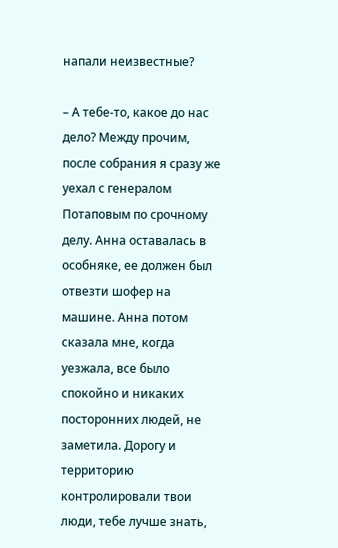напали неизвестные?

– А тебе-то, какое до нас дело? Между прочим, после собрания я сразу же уехал с генералом Потаповым по срочному делу. Анна оставалась в особняке, ее должен был отвезти шофер на машине. Анна потом сказала мне, когда уезжала, все было спокойно и никаких посторонних людей, не заметила. Дорогу и территорию контролировали твои люди, тебе лучше знать,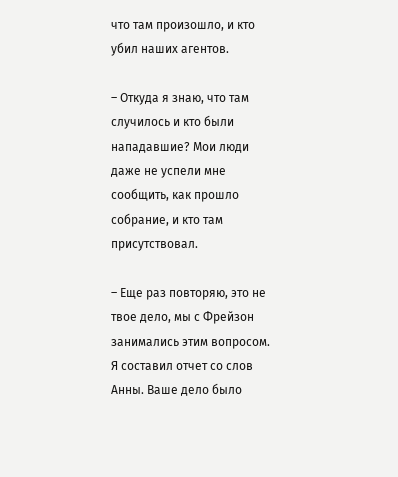что там произошло, и кто убил наших агентов.

– Откуда я знаю, что там случилось и кто были нападавшие? Мои люди даже не успели мне сообщить, как прошло собрание, и кто там присутствовал.

– Еще раз повторяю, это не твое дело, мы с Фрейзон занимались этим вопросом. Я составил отчет со слов Анны. Ваше дело было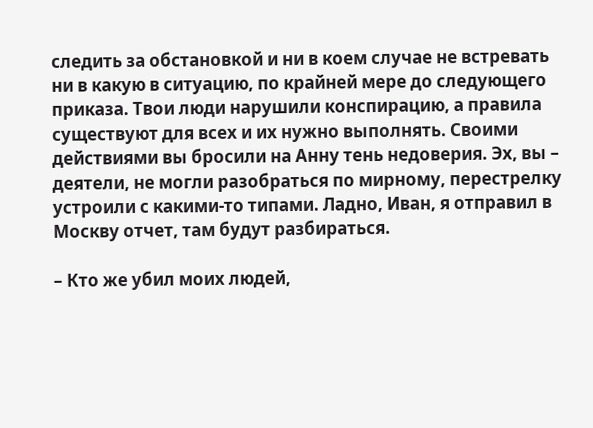следить за обстановкой и ни в коем случае не встревать ни в какую в ситуацию, по крайней мере до следующего приказа. Твои люди нарушили конспирацию, а правила существуют для всех и их нужно выполнять. Своими действиями вы бросили на Анну тень недоверия. Эх, вы – деятели, не могли разобраться по мирному, перестрелку устроили с какими-то типами. Ладно, Иван, я отправил в Москву отчет, там будут разбираться.

– Кто же убил моих людей,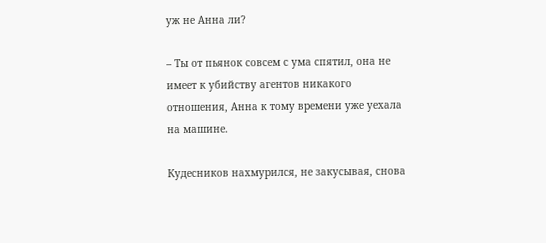уж не Анна ли?

– Ты от пьянок совсем с ума спятил, она не имеет к убийству агентов никакого отношения, Анна к тому времени уже уехала на машине.

Кудесников нахмурился, не закусывая, снова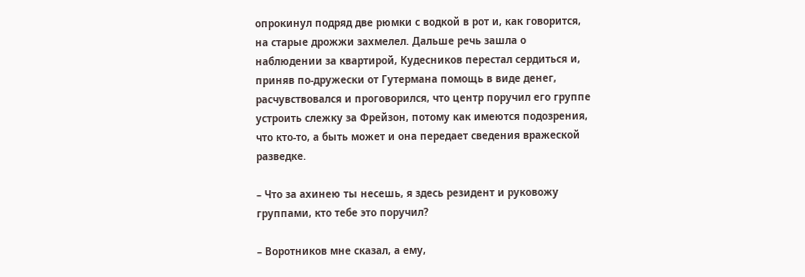опрокинул подряд две рюмки с водкой в рот и, как говорится, на старые дрожжи захмелел. Дальше речь зашла о наблюдении за квартирой, Кудесников перестал сердиться и, приняв по-дружески от Гутермана помощь в виде денег, расчувствовался и проговорился, что центр поручил его группе устроить слежку за Фрейзон, потому как имеются подозрения, что кто-то, а быть может и она передает сведения вражеской разведке.

– Что за ахинею ты несешь, я здесь резидент и руковожу группами, кто тебе это поручил?

– Воротников мне сказал, а ему,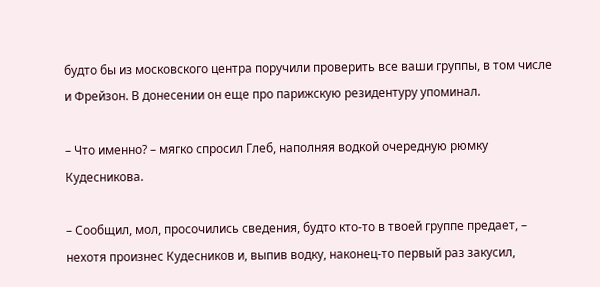будто бы из московского центра поручили проверить все ваши группы, в том числе и Фрейзон. В донесении он еще про парижскую резидентуру упоминал.

– Что именно? – мягко спросил Глеб, наполняя водкой очередную рюмку Кудесникова.

– Сообщил, мол, просочились сведения, будто кто-то в твоей группе предает, – нехотя произнес Кудесников и, выпив водку, наконец-то первый раз закусил,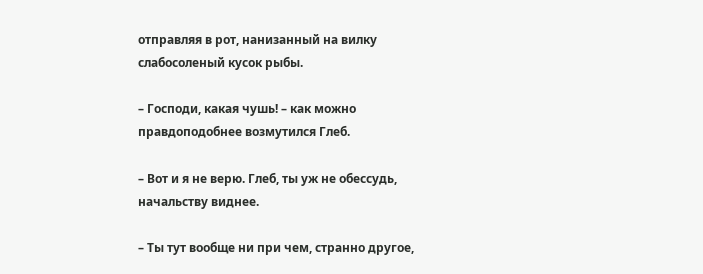отправляя в рот, нанизанный на вилку слабосоленый кусок рыбы.

– Господи, какая чушь! – как можно правдоподобнее возмутился Глеб.

– Вот и я не верю. Глеб, ты уж не обессудь, начальству виднее.

– Ты тут вообще ни при чем, странно другое,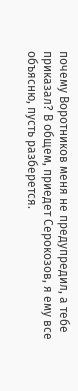почему Воротников меня не предупредил, а тебе приказал? В общем, приедет Серокозов, я ему все объясню, пусть разберется.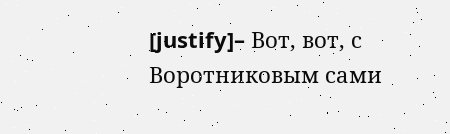[justify]– Вот, вот, с Воротниковым сами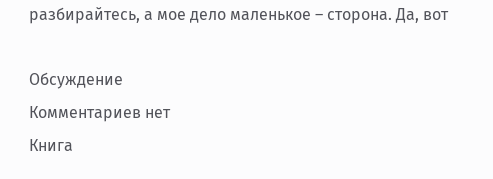разбирайтесь, а мое дело маленькое – сторона. Да, вот

Обсуждение
Комментариев нет
Книга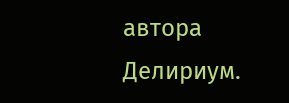автора
Делириум.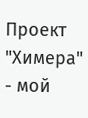Проект "Химера" - мой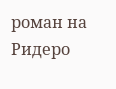роман на Ридеро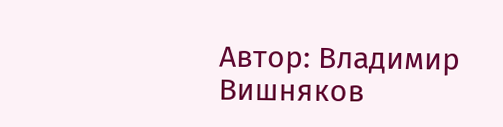Автор: Владимир Вишняков